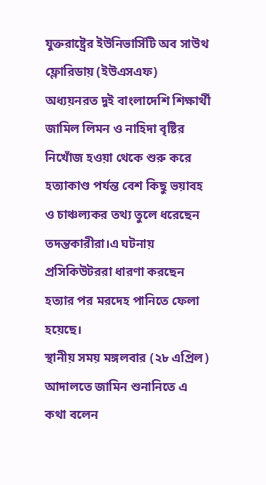যুক্তরাষ্ট্রের ইউনিভার্সিটি অব সাউথ ফ্লোরিডায় (ইউএসএফ) অধ্যয়নরত দুই বাংলাদেশি শিক্ষার্থী জামিল লিমন ও নাহিদা বৃষ্টির নিখোঁজ হওয়া থেকে শুরু করে হত্যাকাণ্ড পর্যন্ত বেশ কিছু ভয়াবহ ও চাঞ্চল্যকর তথ্য তুলে ধরেছেন তদন্তকারীরা।এ ঘটনায় প্রসিকিউটররা ধারণা করছেন হত্যার পর মরদেহ পানিতে ফেলা হয়েছে।
স্থানীয় সময় মঙ্গলবার (২৮ এপ্রিল) আদালতে জামিন শুনানিতে এ কথা বলেন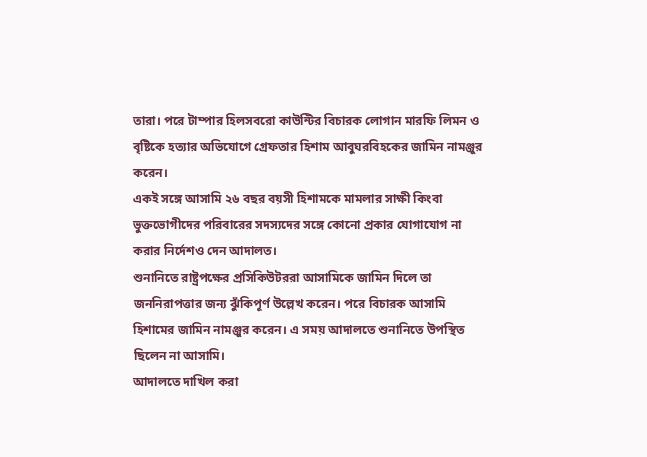তারা। পরে টাম্পার হিলসবরো কাউন্টির বিচারক লোগান মারফি লিমন ও বৃষ্টিকে হত্যার অভিযোগে গ্রেফতার হিশাম আবুঘরবিহকের জামিন নামঞ্জুর করেন।
একই সঙ্গে আসামি ২৬ বছর বয়সী হিশামকে মামলার সাক্ষী কিংবা ভুক্তভোগীদের পরিবারের সদস্যদের সঙ্গে কোনো প্রকার যোগাযোগ না করার নির্দেশও দেন আদালত।
শুনানিতে রাষ্ট্রপক্ষের প্রসিকিউটররা আসামিকে জামিন দিলে তা জননিরাপত্তার জন্য ঝুঁকিপূর্ণ উল্লেখ করেন। পরে বিচারক আসামি হিশামের জামিন নামঞ্জুর করেন। এ সময় আদালতে শুনানিতে উপস্থিত ছিলেন না আসামি।
আদালতে দাখিল করা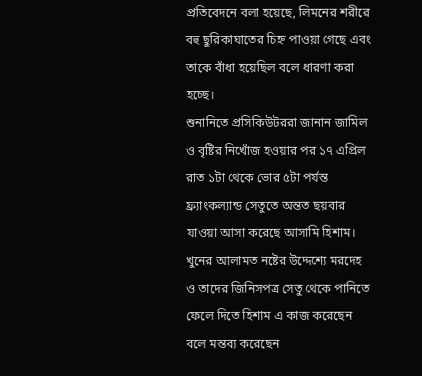প্রতিবেদনে বলা হয়েছে, লিমনের শরীরে বহু ছুরিকাঘাতের চিহ্ন পাওয়া গেছে এবং তাকে বাঁধা হয়েছিল বলে ধারণা করা হচ্ছে।
শুনানিতে প্রসিকিউটররা জানান জামিল ও বৃষ্টির নিখোঁজ হওয়ার পর ১৭ এপ্রিল রাত ১টা থেকে ভোর ৫টা পর্যন্ত ফ্র্যাংকল্যান্ড সেতুতে অন্তত ছয়বার যাওয়া আসা করেছে আসামি হিশাম। খুনের আলামত নষ্টের উদ্দেশ্যে মরদেহ ও তাদের জিনিসপত্র সেতু থেকে পানিতে ফেলে দিতে হিশাম এ কাজ করেছেন বলে মন্তব্য করেছেন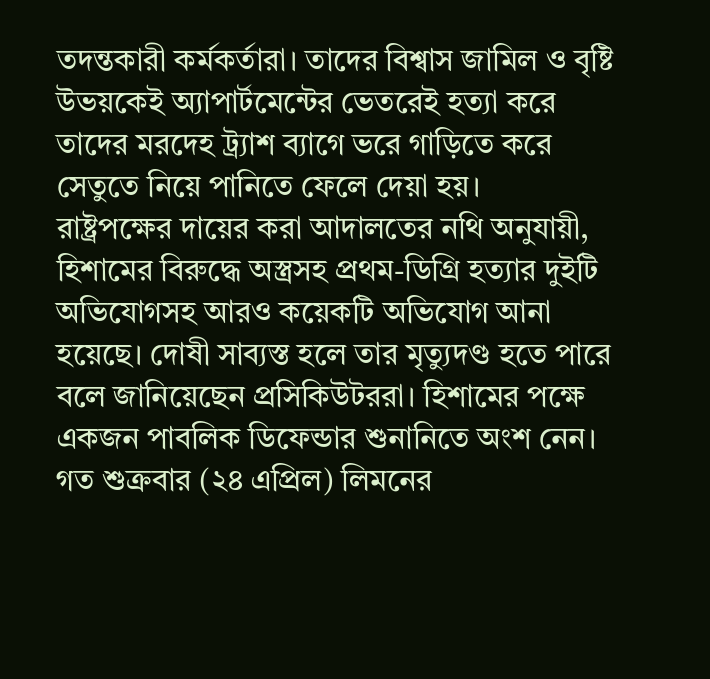তদন্তকারী কর্মকর্তারা। তাদের বিশ্বাস জামিল ও বৃষ্টি উভয়কেই অ্যাপার্টমেন্টের ভেতরেই হত্যা করে তাদের মরদেহ ট্র্যাশ ব্যাগে ভরে গাড়িতে করে সেতুতে নিয়ে পানিতে ফেলে দেয়া হয়।
রাষ্ট্রপক্ষের দায়ের করা আদালতের নথি অনুযায়ী, হিশামের বিরুদ্ধে অস্ত্রসহ প্রথম-ডিগ্রি হত্যার দুইটি অভিযোগসহ আরও কয়েকটি অভিযোগ আনা হয়েছে। দোষী সাব্যস্ত হলে তার মৃত্যুদণ্ড হতে পারে বলে জানিয়েছেন প্রসিকিউটররা। হিশামের পক্ষে একজন পাবলিক ডিফেন্ডার শুনানিতে অংশ নেন।
গত শুক্রবার (২৪ এপ্রিল) লিমনের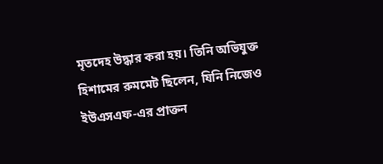মৃতদেহ উদ্ধার করা হয়। তিনি অভিযুক্ত হিশামের রুমমেট ছিলেন, যিনি নিজেও ইউএসএফ-এর প্রাক্তন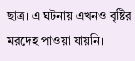ছাত্র। এ ঘটনায় এখনও বৃষ্টির মরদেহ পাওয়া যায়নি।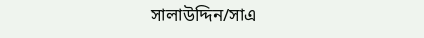সালাউদ্দিন/সাএ